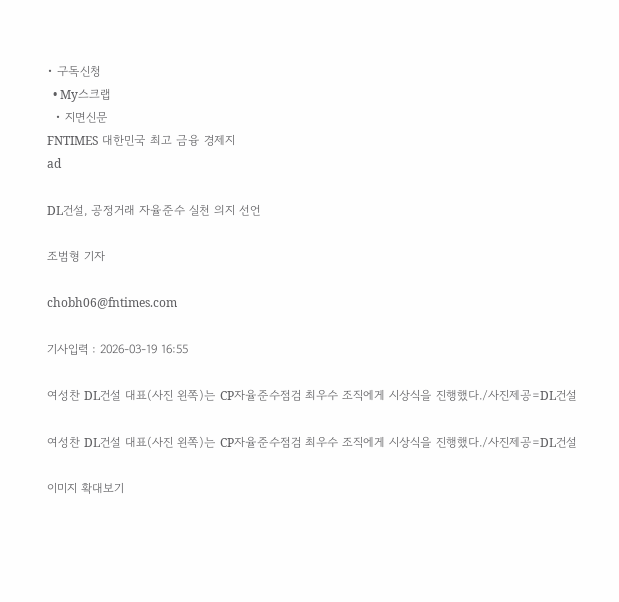• 구독신청
  • My스크랩
  • 지면신문
FNTIMES 대한민국 최고 금융 경제지
ad

DL건설, 공정거래 자율준수 실천 의지 선언

조범형 기자

chobh06@fntimes.com

기사입력 : 2026-03-19 16:55

여성찬 DL건설 대표(사진 왼쪽)는 CP자율준수점검 최우수 조직에게 시상식을 진행했다./사진제공=DL건설

여성찬 DL건설 대표(사진 왼쪽)는 CP자율준수점검 최우수 조직에게 시상식을 진행했다./사진제공=DL건설

이미지 확대보기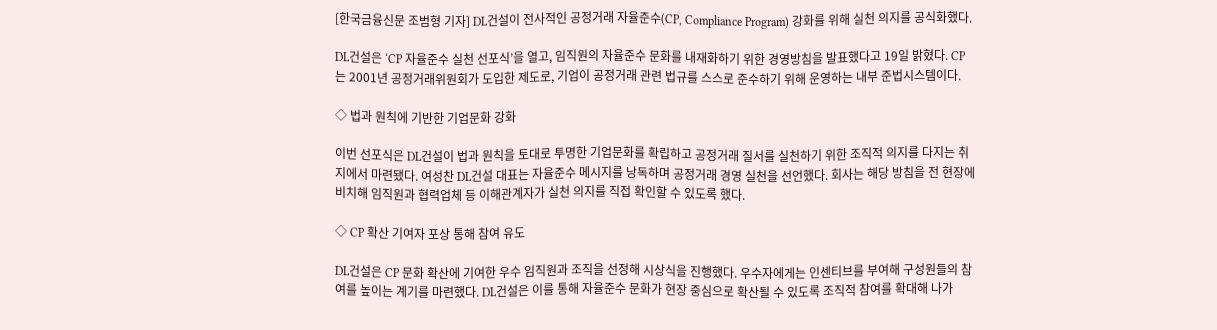[한국금융신문 조범형 기자] DL건설이 전사적인 공정거래 자율준수(CP, Compliance Program) 강화를 위해 실천 의지를 공식화했다.

DL건설은 ‘CP 자율준수 실천 선포식’을 열고, 임직원의 자율준수 문화를 내재화하기 위한 경영방침을 발표했다고 19일 밝혔다. CP는 2001년 공정거래위원회가 도입한 제도로, 기업이 공정거래 관련 법규를 스스로 준수하기 위해 운영하는 내부 준법시스템이다.

◇ 법과 원칙에 기반한 기업문화 강화

이번 선포식은 DL건설이 법과 원칙을 토대로 투명한 기업문화를 확립하고 공정거래 질서를 실천하기 위한 조직적 의지를 다지는 취지에서 마련됐다. 여성찬 DL건설 대표는 자율준수 메시지를 낭독하며 공정거래 경영 실천을 선언했다. 회사는 해당 방침을 전 현장에 비치해 임직원과 협력업체 등 이해관계자가 실천 의지를 직접 확인할 수 있도록 했다.

◇ CP 확산 기여자 포상 통해 참여 유도

DL건설은 CP 문화 확산에 기여한 우수 임직원과 조직을 선정해 시상식을 진행했다. 우수자에게는 인센티브를 부여해 구성원들의 참여를 높이는 계기를 마련했다. DL건설은 이를 통해 자율준수 문화가 현장 중심으로 확산될 수 있도록 조직적 참여를 확대해 나가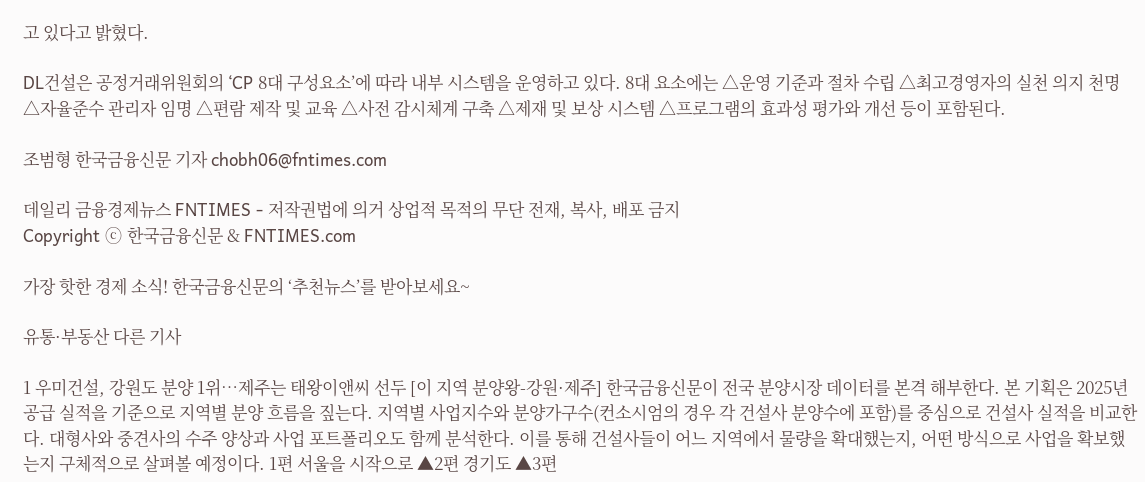고 있다고 밝혔다.

DL건설은 공정거래위원회의 ‘CP 8대 구성요소’에 따라 내부 시스템을 운영하고 있다. 8대 요소에는 △운영 기준과 절차 수립 △최고경영자의 실천 의지 천명 △자율준수 관리자 임명 △편람 제작 및 교육 △사전 감시체계 구축 △제재 및 보상 시스템 △프로그램의 효과성 평가와 개선 등이 포함된다.

조범형 한국금융신문 기자 chobh06@fntimes.com

데일리 금융경제뉴스 FNTIMES - 저작권법에 의거 상업적 목적의 무단 전재, 복사, 배포 금지
Copyright ⓒ 한국금융신문 & FNTIMES.com

가장 핫한 경제 소식! 한국금융신문의 ‘추천뉴스’를 받아보세요~

유통·부동산 다른 기사

1 우미건설, 강원도 분양 1위…제주는 태왕이앤씨 선두 [이 지역 분양왕-강원·제주] 한국금융신문이 전국 분양시장 데이터를 본격 해부한다. 본 기획은 2025년 공급 실적을 기준으로 지역별 분양 흐름을 짚는다. 지역별 사업지수와 분양가구수(컨소시엄의 경우 각 건설사 분양수에 포함)를 중심으로 건설사 실적을 비교한다. 대형사와 중견사의 수주 양상과 사업 포트폴리오도 함께 분석한다. 이를 통해 건설사들이 어느 지역에서 물량을 확대했는지, 어떤 방식으로 사업을 확보했는지 구체적으로 살펴볼 예정이다. 1편 서울을 시작으로 ▲2편 경기도 ▲3편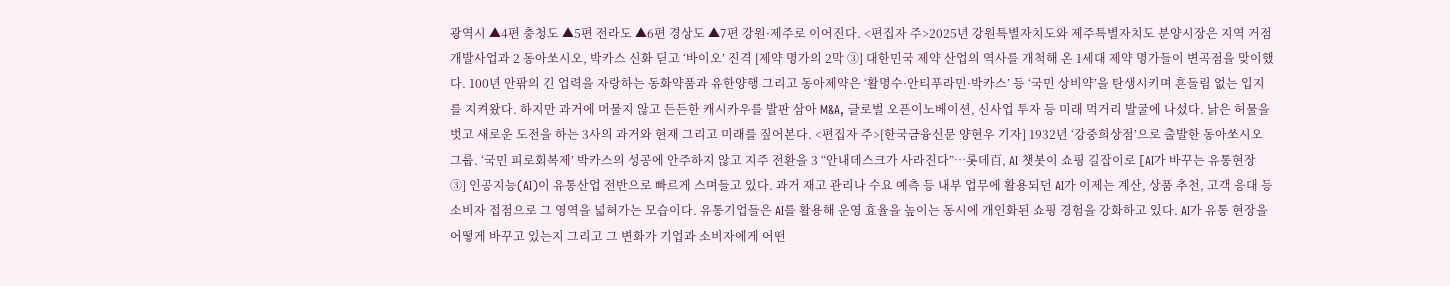광역시 ▲4편 충청도 ▲5편 전라도 ▲6편 경상도 ▲7편 강원·제주로 이어진다. <편집자 주>2025년 강원특별자치도와 제주특별자치도 분양시장은 지역 거점 개발사업과 2 동아쏘시오, 박카스 신화 딛고 ‘바이오’ 진격 [제약 명가의 2막 ③] 대한민국 제약 산업의 역사를 개척해 온 1세대 제약 명가들이 변곡점을 맞이했다. 100년 안팎의 긴 업력을 자랑하는 동화약품과 유한양행 그리고 동아제약은 ‘활명수·안티푸라민·박카스’ 등 ‘국민 상비약’을 탄생시키며 흔들림 없는 입지를 지켜왔다. 하지만 과거에 머물지 않고 든든한 캐시카우를 발판 삼아 M&A, 글로벌 오픈이노베이션, 신사업 투자 등 미래 먹거리 발굴에 나섰다. 낡은 허물을 벗고 새로운 도전을 하는 3사의 과거와 현재 그리고 미래를 짚어본다. <편집자 주>[한국금융신문 양현우 기자] 1932년 ‘강중희상점’으로 출발한 동아쏘시오그룹. ‘국민 피로회복제’ 박카스의 성공에 안주하지 않고 지주 전환을 3 “안내데스크가 사라진다”…롯데百, AI 챗봇이 쇼핑 길잡이로 [AI가 바꾸는 유통현장 ③] 인공지능(AI)이 유통산업 전반으로 빠르게 스며들고 있다. 과거 재고 관리나 수요 예측 등 내부 업무에 활용되던 AI가 이제는 계산, 상품 추천, 고객 응대 등 소비자 접점으로 그 영역을 넓혀가는 모습이다. 유통기업들은 AI를 활용해 운영 효율을 높이는 동시에 개인화된 쇼핑 경험을 강화하고 있다. AI가 유통 현장을 어떻게 바꾸고 있는지 그리고 그 변화가 기업과 소비자에게 어떤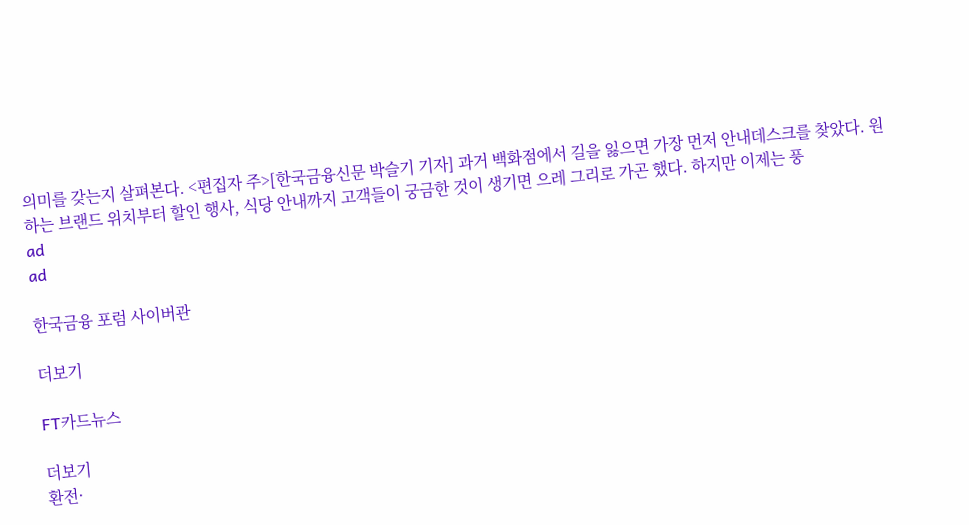의미를 갖는지 살펴본다. <편집자 주>[한국금융신문 박슬기 기자] 과거 백화점에서 길을 잃으면 가장 먼저 안내데스크를 찾았다. 원하는 브랜드 위치부터 할인 행사, 식당 안내까지 고객들이 궁금한 것이 생기면 으레 그리로 가곤 했다. 하지만 이제는 풍
ad
ad

한국금융 포럼 사이버관

더보기

FT카드뉴스

더보기
환전·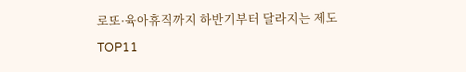로또·육아휴직까지 하반기부터 달라지는 제도 TOP11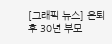[그래픽 뉴스] 은퇴후 30년 부모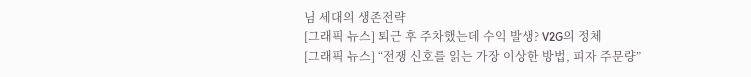님 세대의 생존전략
[그래픽 뉴스] 퇴근 후 주차했는데 수익 발생? V2G의 정체
[그래픽 뉴스] “전쟁 신호를 읽는 가장 이상한 방법, 피자 주문량”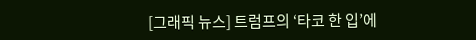[그래픽 뉴스] 트럼프의 ‘타코 한 입’에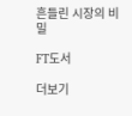흔들린 시장의 비밀

FT도서

더보기